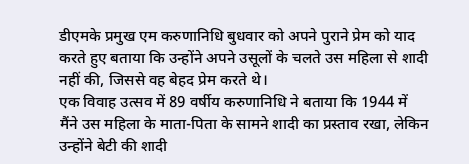डीएमके प्रमुख एम करुणानिधि बुधवार को अपने पुराने प्रेम को याद करते हुए बताया कि उन्होंने अपने उसूलों के चलते उस महिला से शादी नहीं की, जिससे वह बेहद प्रेम करते थे।
एक विवाह उत्सव में 89 वर्षीय करुणानिधि ने बताया कि 1944 में मैंने उस महिला के माता-पिता के सामने शादी का प्रस्ताव रखा, लेकिन उन्होंने बेटी की शादी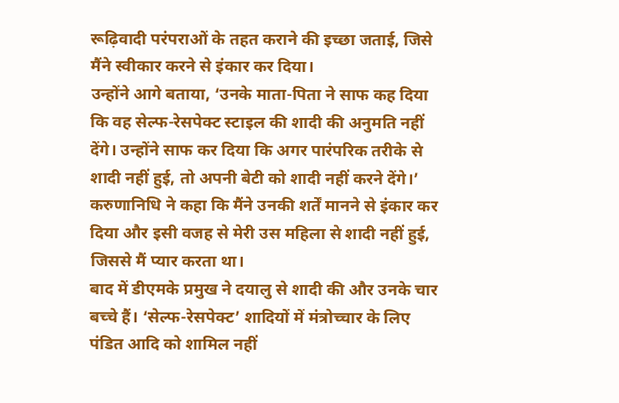रूढ़िवादी परंपराओं के तहत कराने की इच्छा जताई, जिसे मैंने स्वीकार करने से इंकार कर दिया।
उन्होंने आगे बताया, ‘उनके माता-पिता ने साफ कह दिया कि वह सेल्फ-रेसपेक्ट स्टाइल की शादी की अनुमति नहीं देंगे। उन्होंने साफ कर दिया कि अगर पारंपरिक तरीके से शादी नहीं हुई, तो अपनी बेटी को शादी नहीं करने देंगे।’
करुणानिधि ने कहा कि मैंने उनकी शर्तें मानने से इंकार कर दिया और इसी वजह से मेरी उस महिला से शादी नहीं हुई, जिससे मैं प्यार करता था।
बाद में डीएमके प्रमुख ने दयालु से शादी की और उनके चार बच्चे हैं। ‘सेल्फ-रेसपेक्ट’ शादियों में मंत्रोच्चार के लिए पंडित आदि को शामिल नहीं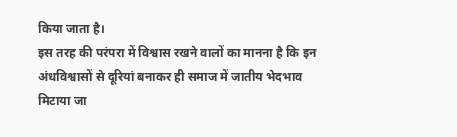किया जाता है।
इस तरह की परंपरा में विश्वास रखने वालों का मानना है कि इन अंधविश्वासों से दूरियां बनाकर ही समाज में जातीय भेदभाव मिटाया जा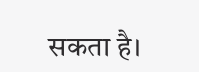सकता है।